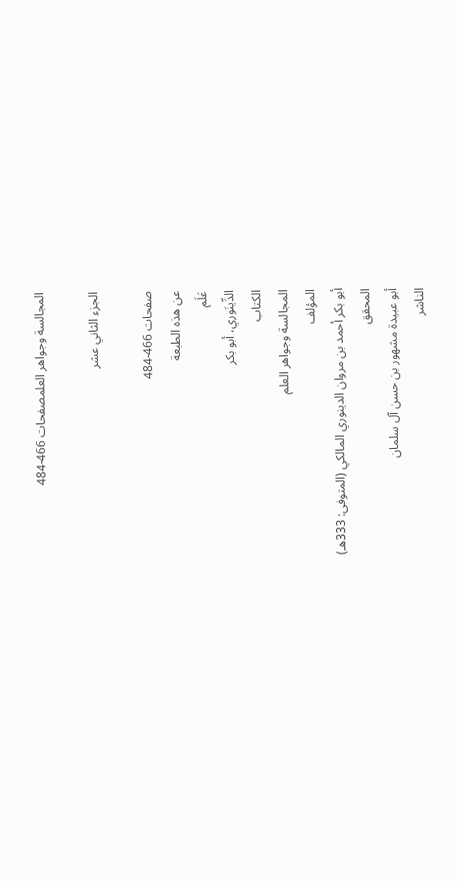المجالسة وجواهر العلمصفحات 466-484

الجزء الثاني عشر

صفحات 466-484
عن هذه الطبعة
عَلَم
الدِّينَوري، أبو بكر
الكتاب
المجالسة وجواهر العلم
المؤلف
أبو بكر أحمد بن مروان الدينوري المالكي (المتوفى: 333هـ)
المحقق
أبو عبيدة مشهور بن حسن آل سلمان
الناشر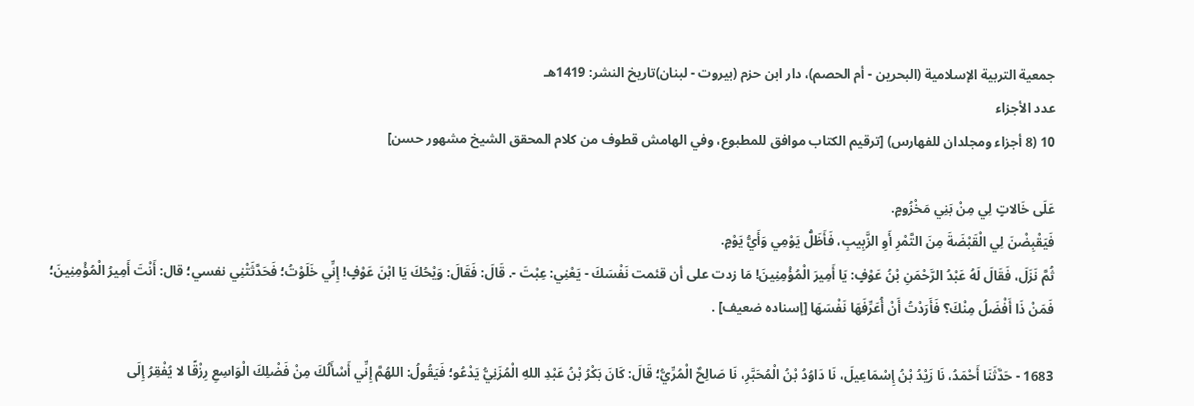جمعية التربية الإسلامية (البحرين - أم الحصم)، دار ابن حزم (بيروت - لبنان)تاريخ النشر: 1419هـ
عدد الأجزاء
10 (8 أجزاء ومجلدان للفهارس) [ترقيم الكتاب موافق للمطبوع، وفي الهامش قطوف من كلام المحقق الشيخ مشهور حسن]

عَلَى خَالاتٍ لِي مِنْ بَنِي مَخْزُومٍ.
فَيَقْبِضْنَ لِي الْقَبْضَةَ مِنَ التَّمْرِ أَوِ الزَّبِيبِ، فَأَظَلُّ يَوْمِي وَأَيُّ يَوْمٍ.
ثُمَّ نَزَلَ، فَقَالَ لَهُ عَبْدُ الرَّحْمَنِ بْنُ عَوْفٍ: يَا أَمِيرَ الْمُؤْمِنِينَ! مَا زدت على أن قئمت نَفْسَكَ - يَعْنِي: عِبْتَ -. قَالَ: فَقَالَ: وَيْحُكَ يَا ابْنَ عَوْفٍ! إِنِّي خَلَوْتُ؛ فَحَدَّثَتْنِي نفسي؛ قال: أَنْتَ أَمِيرُ الْمُؤْمِنِينَ؛ فَمَنْ ذَا أَفْضَلُ مِنْكَ؟ فَأَرَدْتُ أَنْ أُعَرِّفَهَا نَفْسَهَا [إسناده ضعيف] .

1683 - حَدَّثَنَا أَحْمَدُ، نَا زَيْدُ بْنُ إِسْمَاعِيلَ، نَا دَاوُدُ بْنُ الْمُحَبَّرِ، نَا صَالِحٌ الْمُرِّيُّ؛ قَالَ: كَانَ بَكْرُ بْنُ عَبْدِ اللهِ الْمُزَنِيُّ يَدْعُو؛ فَيَقُولُ: اللهُمَّ إِنِّي أَسْأَلُكَ مِنْ فَضْلِكَ الْوَاسِعِ رِزْقًا لا يُفْقِرُ إِلَى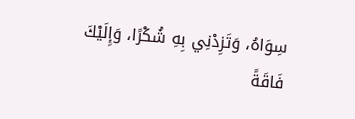سِوَاهُ، وَتَزِدْنِي بِهِ شُكْرًا، وَإِلَيْكَ فَاقَةً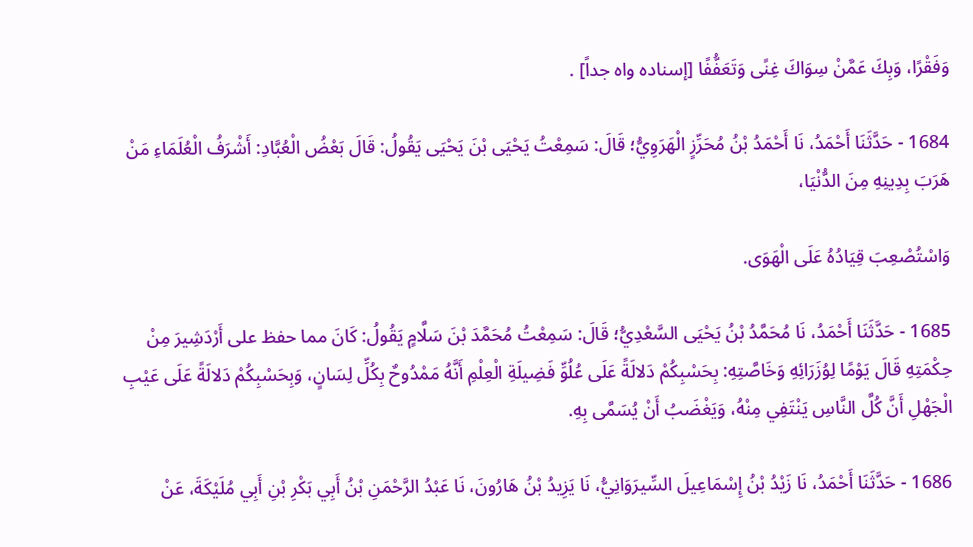وَفَقْرًا، وَبِكَ عَمَّنْ سِوَاكَ غِنًى وَتَعَفُّفًا [إسناده واه جداً] .

1684 - حَدَّثَنَا أَحْمَدُ، نَا أَحْمَدُ بْنُ مُحَرِّزٍ الْهَرَوِيُّ؛ قَالَ: سَمِعْتُ يَحْيَى بْنَ يَحْيَى يَقُولُ: قَالَ بَعْضُ الْعُبَّادِ: أَشْرَفُ الْعُلَمَاءِ مَنْ هَرَبَ بِدِينِهِ مِنَ الدُّنْيَا،

وَاسْتُصْعِبَ قِيَادُهُ عَلَى الْهَوَى.

1685 - حَدَّثَنَا أَحْمَدُ، نَا مُحَمَّدُ بْنُ يَحْيَى السَّعْدِيُّ؛ قَالَ: سَمِعْتُ مُحَمَّدَ بْنَ سَلَّامٍ يَقُولُ: كَانَ مما حفظ على أَرْدَشِيرَ مِنْ حِكْمَتِهِ قَالَ يَوْمًا لِوُزَرَائِهِ وَخَاصَّتِهِ: بِحَسْبِكُمْ دَلالَةً عَلَى عُلُوِّ فَضِيلَةِ الْعِلْمِ أَنَّهُ مَمْدُوحٌ بِكُلِّ لِسَانٍ، وَبِحَسْبِكُمْ دَلالَةً عَلَى عَيْبِ الْجَهْلِ أَنَّ كُلَّ النَّاسِ يَنْتَفِي مِنْهُ، وَيَغْضَبُ أَنْ يُسَمَّى بِهِ.

1686 - حَدَّثَنَا أَحْمَدُ، نَا زَيْدُ بْنُ إِسْمَاعِيلَ السِّيرَوَانِيُّ، نَا يَزِيدُ بْنُ هَارُونَ، نَا عَبْدُ الرَّحْمَنِ بْنُ أَبِي بَكْرِ بْنِ أَبِي مُلَيْكَةَ، عَنْ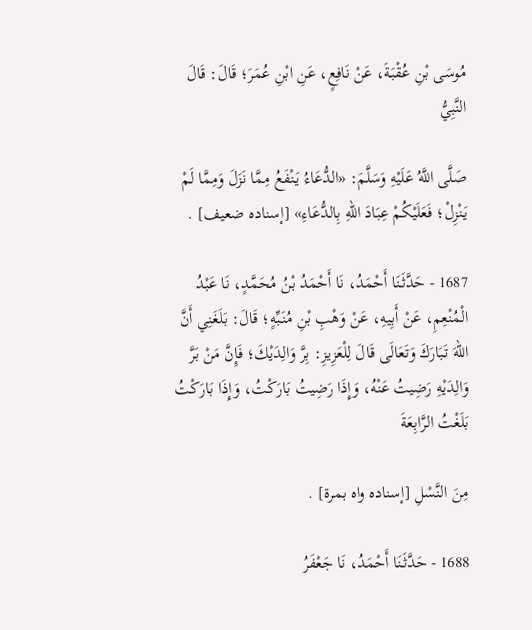مُوسَى بْنِ عُقْبَةَ، عَنْ نَافِعٍ، عَنِ ابْنِ عُمَرَ؛ قَالَ: قَالَ النَّبِيُّ

صَلَّى اللَّهُ عَلَيْهِ وَسَلَّمَ: «الدُّعَاءُ يَنْفَعُ مِمَّا نَزَلَ وَمِمَّا لَمْ يَنْزِلْ؛ فَعَلَيْكُمْ عِبَادَ اللهِ بِالدُّعَاءِ» [إسناده ضعيف] .

1687 - حَدَّثَنَا أَحْمَدُ، نَا أَحْمَدُ بْنُ مُحَمَّدٍ، نَا عَبْدُ الْمُنْعِمِ، عَنْ أَبِيهِ، عَنْ وَهْبِ بْنِ مُنَبِّهٍ؛ قَالَ: بَلَغَنِي أَنَّ اللهَ تَبَارَكَ وَتَعَالَى قَالَ لِلْعَزِيزِ: بِرَّ وَالِدَيْكَ؛ فَإِنَّ مَنْ بَرَّ وَالِدَيْهِ رَضِيتُ عَنْهُ، وَإِذَا رَضِيتُ بَارَكْتُ، وَإِذَا بَارَكْتُ بَلَغْتُ الرَّابِعَةَ

مِنَ النَّسْلِ [إسناده واه بمرة] .

1688 - حَدَّثَنَا أَحْمَدُ، نَا جَعْفَرُ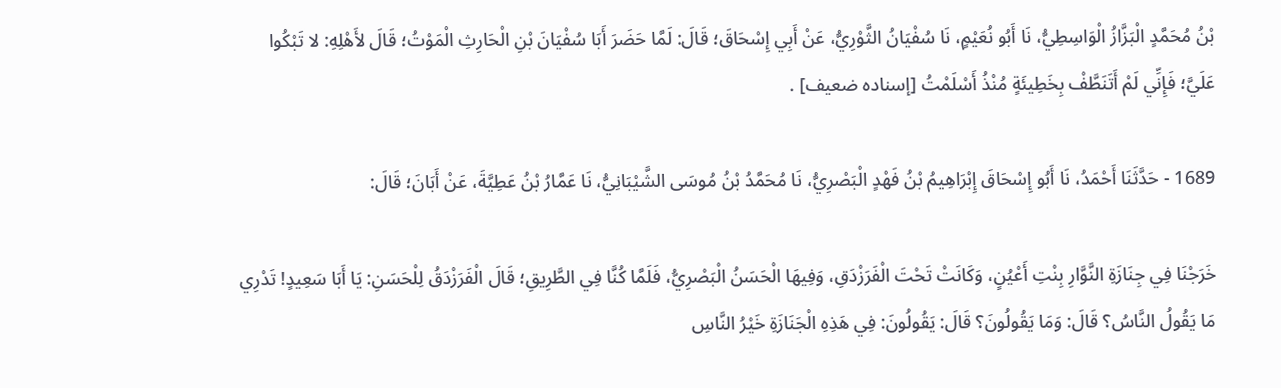بْنُ مُحَمَّدٍ الْبَزَّازُ الْوَاسِطِيُّ، نَا أَبُو نُعَيْمٍ، نَا سُفْيَانُ الثَّوْرِيُّ، عَنْ أَبِي إِسْحَاقَ؛ قَالَ: لَمَّا حَضَرَ أَبَا سُفْيَانَ بْنِ الْحَارِثِ الْمَوْتُ؛ قَالَ لأَهْلِهِ: لا تَبْكُوا عَلَيَّ؛ فَإِنِّي لَمْ أَتَنَطَّفْ بِخَطِيئَةٍ مُنْذُ أَسْلَمْتُ [إسناده ضعيف] .

1689 - حَدَّثَنَا أَحْمَدُ، نَا أَبُو إِسْحَاقَ إِبْرَاهِيمُ بْنُ فَهْدٍ الْبَصْرِيُّ، نَا مُحَمَّدُ بْنُ مُوسَى الشَّيْبَانِيُّ، نَا عَمَّارُ بْنُ عَطِيَّةَ، عَنْ أَبَانَ؛ قَالَ:

خَرَجْنَا فِي جِنَازَةِ النَّوَّارِ بِنْتِ أَعْيُنٍ، وَكَانَتْ تَحْتَ الْفَرَزْدَقِ، وَفِيهَا الْحَسَنُ الْبَصْرِيُّ، فَلَمَّا كُنَّا فِي الطَّرِيقِ؛ قَالَ الْفَرَزْدَقُ لِلْحَسَنِ: يَا أَبَا سَعِيدٍ! تَدْرِي مَا يَقُولُ النَّاسُ؟ قَالَ: وَمَا يَقُولُونَ؟ قَالَ: يَقُولُونَ: فِي هَذِهِ الْجَنَازَةِ خَيْرُ النَّاسِ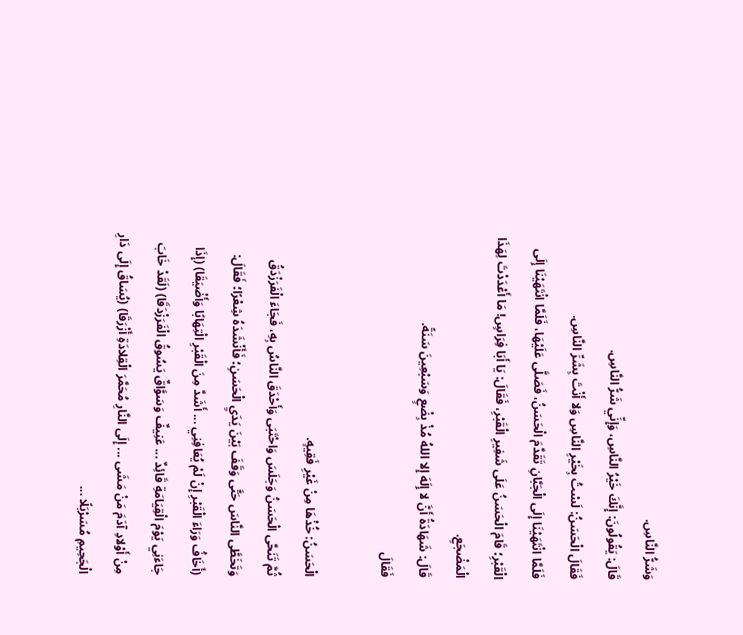وَشَرُّ النَّاسِ.
قَالَ: يَقُولُونَ: إِنَّكَ خَيْرُ النَّاسِ، وَإِنِّي شَرُّ النَّاسِ.
فَقَالَ الْحَسَنُ: لَسْتُ بِخَيْرِ النَّاسِ وَلا أَنْتَ بِشَرِّ النَّاسِ.
فَلَمَّا انْتَهَيْنَا إِلَى الْجَبَّانِ تَقَدَّمَ الْحَسَنُ، فَصَلَّى عَلَيْهَا، فَلَمَّا انْتَهَيْنَا إِلَى الْقَبْرِ؛ قَامَ الْحَسَنُ عَلَى شَفِيرِ الْقَبْرِ، فَقَالَ: يَا أَبَا فِرَاسٍ! مَا أَعْدَدْتَ لِهَذَا الْمَضْجَعِ.
قَالَ: شَهَادَةُ أَنَّ لا إِلَهَ إِلا اللهُ مُذْ بِضْعٍ وَسَبْعِينَ سَنَةً.
فَقَالَ

الْحَسَنُ: خُذْهَا مِنْ غَيْرِ فَقِيهٍ.
ثُمَّ تَنَحَّى الْحَسَنُ وَجَلَسَ وَاحْتَبَى وَأَحْدَقَ النَّاسُ بِهِ، فَجَاءَ الْفَرَزْدَقُ وَتَخَطَّى النَّاسَ حَتَّى وَقَفَ بَيْنَ يَدَيِ الْحَسَنِ؛ فَأَنْشَدَهُ شِعْرًا؛ فَقَالَ: (أَخَافُ وَرَاءَ الْقَبْرِ إِنْ لَمْ يُعَافِنِي ... أَشَدَّ مِنَ الْقَبْرِ الْتِهَابًا وَأَضْيَقَا) (إِذَا جَاءَنِي يَوْمَ الْقِيَامَةِ قَائِدٌ ... عَنِيفٌ وَسَوَّاقٌ يَسُوقُ الْفَرَزْدَقَا) (لَقَدْ خَابَ مِنْ أَوْلادِ آدَمَ مَنْ مَشَى ... إِلَى النَّارِ مُحَمَّرَ الْقِلادَةِ أَزْرَقَا) (يُسَاقُ إِلَى دَارِ الْجَحِيمِ مُسَرْبَلًا ...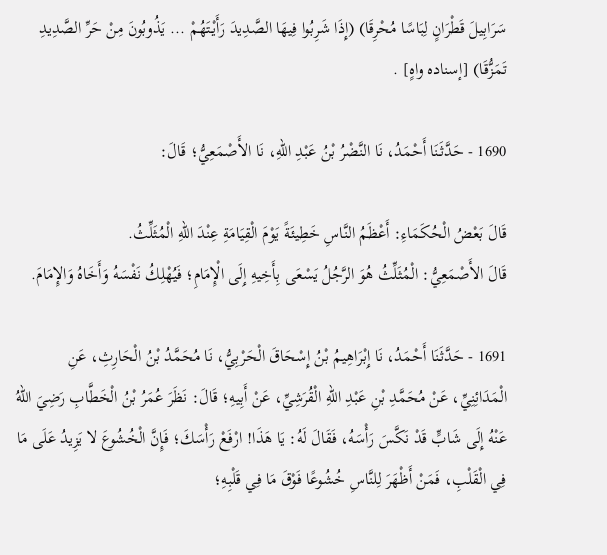سَرَابِيلَ قَطْرَانٍ لِبَاسًا مُحْرِقَا) (إِذَا شَرِبُوا فِيهَا الصَّدِيدَ رَأَيْتَهُمْ ... يَذُوبُونَ مِنْ حَرِّ الصَّدِيدِ تَمَزُّقَا) [إسناده واهٍ] .

1690 - حَدَّثَنَا أَحْمَدُ، نَا النَّضْرُ بْنُ عَبْدِ اللهِ، نَا الأَصْمَعِيُّ؛ قَالَ:

قَالَ بَعْضُ الْحُكَمَاءِ: أَعْظَمُ النَّاسِ خَطِيئَةً يَوْمَ الْقِيَامَةِ عِنْدَ اللهِ الْمُثَلِّثُ.
قَالَ الأَصْمَعِيُّ: الْمُثَلِّثُ هُوَ الرَّجُلُ يَسْعَى بِأَخِيهِ إِلَى الْإِمَامِ؛ فَيُهْلِكُ نَفْسَهُ وَأَخَاهُ وَالإِمَامَ.

1691 - حَدَّثَنَا أَحْمَدُ، نَا إِبْرَاهِيمُ بْنُ إِسْحَاقَ الْحَرْبِيُّ، نَا مُحَمَّدُ بْنُ الْحَارِثِ، عَنِ الْمَدَائِنِيِّ، عَنْ مُحَمَّدِ بْنِ عَبْدِ اللهِ الْقُرَشِيِّ، عَنْ أَبِيهِ؛ قَالَ: نَظَرَ عُمَرُ بْنُ الْخَطَّابِ رَضِيَ اللهُ عَنْهُ إِلَى شَابٍّ قَدْ نَكَّسَ رَأْسَهُ، فَقَالَ لَهُ: يَا هَذَا! ارْفَعْ رَأْسَكَ؛ فَإِنَّ الْخُشُوعَ لا يَزِيدُ عَلَى مَا فِي الْقَلْبِ، فَمَنْ أَظْهَرَ لِلنَّاسِ خُشُوعًا فَوْقَ مَا فِي قَلْبِهِ؛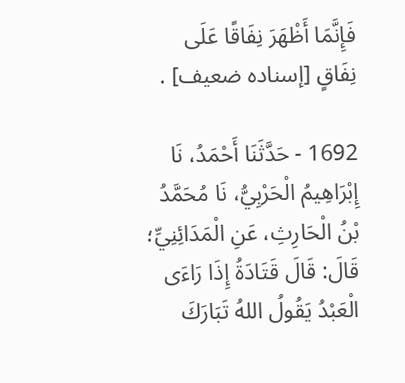فَإِنَّمَا أَظْهَرَ نِفَاقًا عَلَى نِفَاقٍ [إسناده ضعيف] .

1692 - حَدَّثَنَا أَحْمَدُ، نَا إِبْرَاهِيمُ الْحَرْبِيُّ، نَا مُحَمَّدُ بْنُ الْحَارِثِ، عَنِ الْمَدَائِنِيِّ؛ قَالَ: قَالَ قَتَادَةُ إِذَا رَاءَى الْعَبْدُ يَقُولُ اللهُ تَبَارَكَ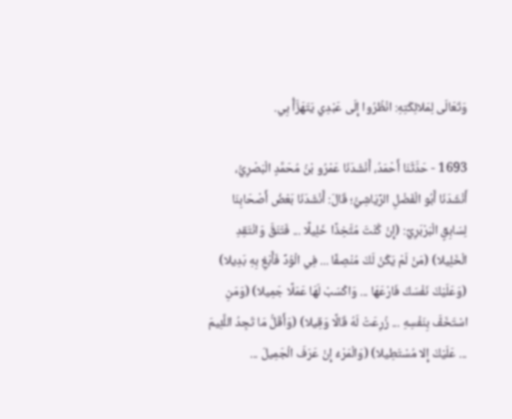وَتَعَالَى لِمَلائِكَتِهِ: انْظُرُوا إِلَى عَبْدِي يَتَهَزَّأُ بِي.

1693 - حَدَّثَنَا أَحْمَدُ، أَنْشَدَنَا عَمْرُو بْنُ مُحَمَّدٍ الْبَصْرِيُّ، أَنْشَدَنَا أَبُو الْفَضْلِ الرِّيَاشِيُّ؛ قَالَ: أَنْشَدَنَا بَعْضُ أَصْحَابِنَا لِسَابِقٍ الْبَرْبَرِيِّ: (إِنْ كُنْتَ مُتَّخِذًا خَلِيلًا ... فَتَنَقَّ وَانْتَقِدِ الْخَلِيلا) (مَنْ لَمْ يَكُنْ لَكَ مُنْصِفًا ... فِي الْوُدِّ فَأَبْغِ بِهِ بَدِيلا) (وَعَلَيْكَ نَفْسَكَ فَارْعَهَا ... وَاكْسَبْ لَهَا عَمَلًا جَمِيلا) (وَمَنِ اسْتَخَفَّ بِنَفْسِهِ ... زُرِعَتْ لَهُ قَالًا وَقِيلا) (وَأَقَلُّ مَا تَجِدُ اللَّئِيمَ ... عَلَيْكَ إِلا مُسْتَطِيلا) (وَالْمَرْءُ إِنْ عَرَفَ الْجَمِيلَ ...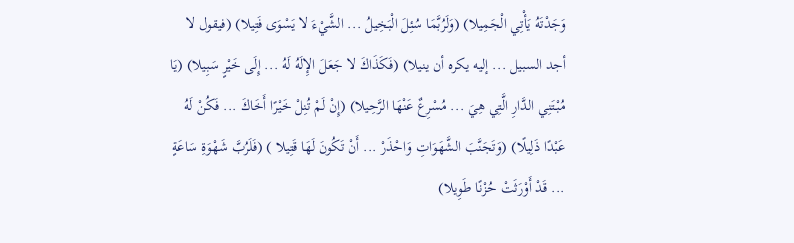وَجَدْتَهُ يَأْتِي الْجَمِيلا) (وَلَرُبَّمَا سُئِلَ الْبَخِيلُ ... الشَّيْءَ لا يَسْوَى فَتِيلا) (فيقول لا أجد السبيل ... إليه يكره أن ينيلا) (فَكَذَاكَ لا جَعَلَ الإِلَهُ لَهُ ... إِلَى خَيْرٍ سَبِيلا) (يَا مُبْتَنِي الدَّارِ الَّتِي هِيَ ... مُسْرِعٌ عَنْهَا الرَّحِيلا) (إِنْ لَمْ تُنِلْ خَيْرًا أَخَاكَ ... فَكُنْ لَهُ عَبْدًا ذَلِيلًا) (وَتَجَنَّبَ الشَّهَوَاتِ وَاحْذَرْ ... أَنْ تَكُونَ لَهَا قَتِيلا ) (فَلَرُبَّ شَهْوَةِ سَاعَةٍ ... قَدْ أَوْرَثَتْ حُزْنًا طَوِيلا)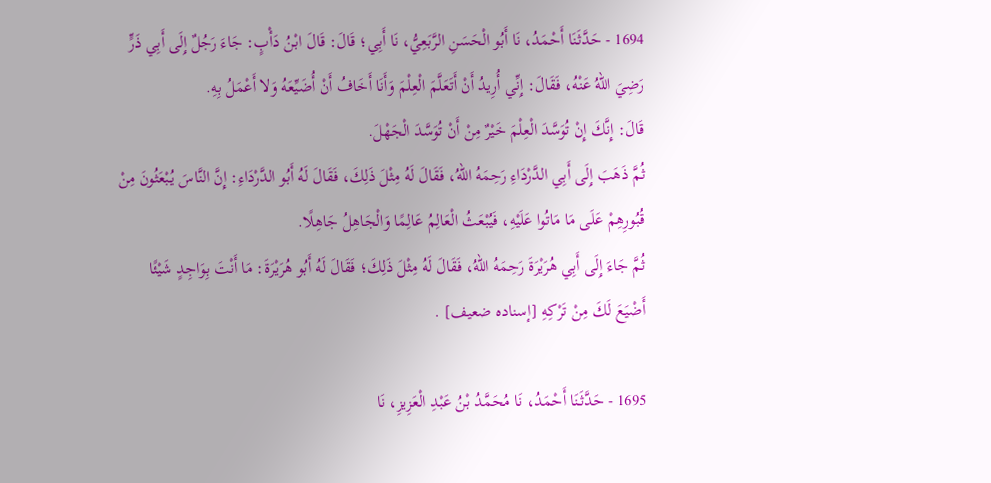1694 - حَدَّثَنَا أَحْمَدُ، نَا أَبُو الْحَسَنِ الرَّبَعِيُّ، نَا أَبِي؛ قَالَ: قَالَ ابْنُ دَأْبٍ: جَاءَ رَجُلٌ إِلَى أَبِي ذَرٍّ رَضِيَ اللهُ عَنْهُ، فَقَالَ: إِنِّي أُرِيدُ أَنْ أَتَعَلَّمَ الْعِلْمَ وَأَنَا أَخَافُ أَنْ أُضَيِّعَهُ وَلا أَعْمَلُ بِهِ.
قَالَ: إِنَّكَ إِنْ تُوَسَّدَ الْعِلْمَ خَيْرٌ مِنْ أَنْ تُوَسَّدَ الْجَهْلَ.
ثُمَّ ذَهَبَ إِلَى أَبِي الدَّرْدَاءِ رَحِمَهُ اللهُ، فَقَالَ لَهُ مِثْلَ ذَلِكَ، فَقَالَ لَهُ أَبُو الدَّرْدَاءِ: إِنَّ النَّاسَ يُبْعَثُونَ مِنْ قُبُورِهِمْ عَلَى مَا مَاتُوا عَلَيْهِ، فَيُبْعَثُ الْعَالِمُ عَالِمًا وَالْجَاهِلُ جَاهِلًا.
ثُمَّ جَاءَ إِلَى أَبِي هُرَيْرَةَ رَحِمَهُ اللهُ، فَقَالَ لَهُ مِثْلَ ذَلِكَ؛ فَقَالَ لَهُ أَبُو هُرَيْرَةَ: مَا أَنْتَ بِوَاجِدٍ شَيْئًا أَضْيَعَ لَكَ مِنْ تَرْكِهِ [إسناده ضعيف] .

1695 - حَدَّثَنَا أَحْمَدُ، نَا مُحَمَّدُ بْنُ عَبْدِ الْعَزِيزِ، نَا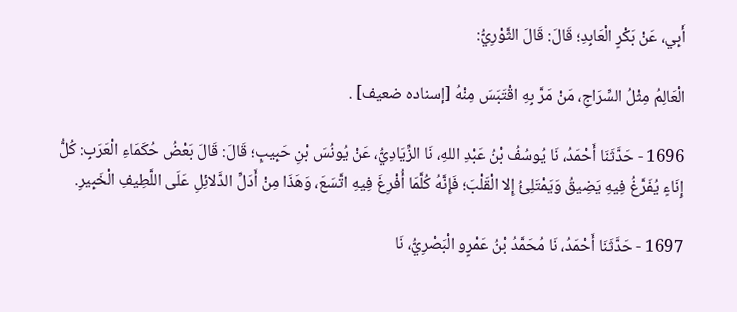أَبِي، عَنْ بَكْرٍ الْعَابِدِ؛ قَالَ: قَالَ الثَّوْرِيُّ:

الْعَالِمُ مِثْلُ السِّرَاجِ، مَنْ مَرَّ بِهِ اقْتَبَسَ مِنْهُ [إسناده ضعيف] .

1696 - حَدَّثَنَا أَحْمَدُ، نَا يُوسُفُ بْنُ عَبْدِ اللهِ، نَا الزِّيَادِيُّ، عَنْ يُونُسَ بْنِ حَبِيبٍ؛ قَالَ: قَالَ بَعْضُ حُكَمَاءِ الْعَرَبِ: كُلُّ إِنَاءٍ يُفَرَّغُ فِيهِ يَضِيقُ وَيَمْتَلِئُ إِلا الْقَلْبَ؛ فَإِنَّهُ كُلَّمَا أُفْرِغَ فِيهِ اتَّسَعَ، وَهَذَا مِنْ أَدَلِّ الدَّلائِلِ عَلَى اللَّطِيفِ الْخَبِيرِ.

1697 - حَدَّثَنَا أَحْمَدُ، نَا مُحَمَّدُ بْنُ عَمْرٍو الْبَصْرِيُّ، نَا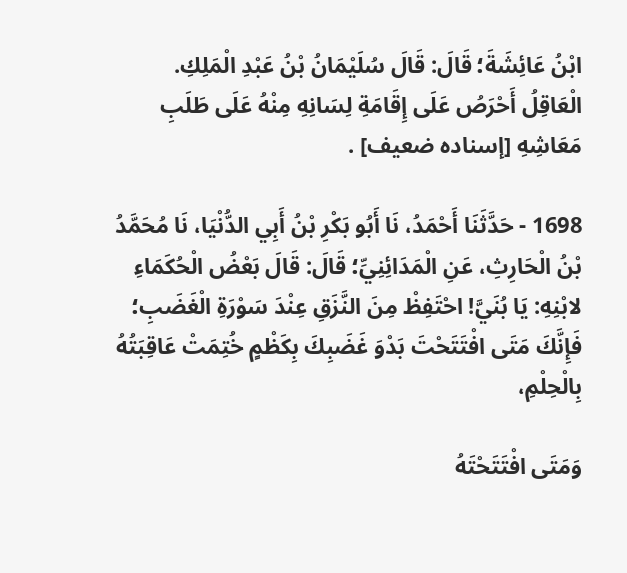ابْنُ عَائِشَةَ؛ قَالَ: قَالَ سُلَيْمَانُ بْنُ عَبْدِ الْمَلِكِ.
الْعَاقِلُ أَحْرَصُ عَلَى إِقَامَةِ لِسَانِهِ مِنْهُ عَلَى طَلَبِ مَعَاشِهِ [إسناده ضعيف] .

1698 - حَدَّثَنَا أَحْمَدُ، نَا أَبُو بَكْرِ بْنُ أَبِي الدُّنْيَا، نَا مُحَمَّدُ بْنُ الْحَارِثِ، عَنِ الْمَدَائِنِيِّ؛ قَالَ: قَالَ بَعْضُ الْحُكَمَاءِ لابْنِهِ: يَا بُنَيَّ! احْتَفِظْ مِنَ النَّزَقِ عِنْدَ سَوْرَةِ الْغَضَبِ؛ فَإِنَّكَ مَتَى افْتَتَحْتَ بَدْوَ غَضَبِكَ بِكَظْمٍ خُتِمَتْ عَاقِبَتُهُ بِالْحِلْمِ،

وَمَتَى افْتَتَحْتَهُ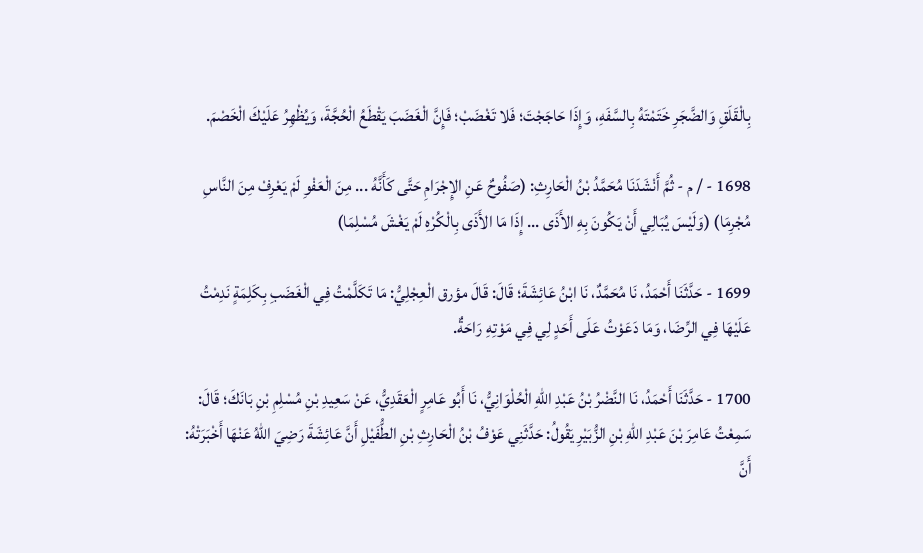بِالْقَلَقِ وَالضَّجَرِ خَتَمْتَهُ بِالسَّفَهِ، وَإِذَا حَاجَجْتَ؛ فَلا تَغْضَبْ؛ فَإِنَّ الْغَضَبَ يَقْطَعُ الْحُجَّةَ، وَيُظْهِرُ عَلَيْكَ الْخَصْمَ.

1698 - / م - ثُمَّ أَنْشَدَنَا مُحَمَّدُ بْنُ الْحَارِثِ: (صَفُوحٌ عَنِ الإِجْرَامِ حَتَّى كَأَنَّهُ ... مِنَ الْعَفْوِ لَمْ يَعْرِفْ مِنَ النَّاسِ مُجْرِمَا) (وَلَيْسَ يُبَالِي أَنْ يَكُونَ بِهِ الأَذَى ... إِذَا مَا الأَذَى بِالْكُرْهِ لَمْ يَغْشَ مُسْلِمَا)

1699 - حَدَّثَنَا أَحْمَدُ، نَا مُحَمَّدٌ، نَا ابْنُ عَائِشَةَ؛ قَالَ: قَالَ مؤرق الْعِجْلِيُّ: مَا تَكَلَّمْتُ فِي الْغَضَبِ بِكَلِمَةٍ نَدِمْتُ عَلَيْهَا فِي الرِّضَا، وَمَا دَعَوْتُ عَلَى أَحَدٍ لِي فِي مَوْتِهِ رَاحَةٌ.

1700 - حَدَّثَنَا أَحْمَدُ، نَا النَّضْرُ بْنُ عَبْدِ اللهِ الْحُلْوَانِيُّ، نَا أَبُو عَامِرٍ الْعَقَدِيُّ، عَنْ سَعِيدِ بْنِ مُسْلِمِ بْنِ بَانَكَ؛ قَالَ: سَمِعْتُ عَامِرَ بْنَ عَبْدِ اللهِ بْنِ الزُّبَيْرِ يَقُولُ: حَدَّثَنِي عَوْفُ بْنُ الْحَارِثِ بْنِ الطُّفَيْلِ أَنَّ عَائِشَةَ رَضِيَ اللهُ عَنْهَا أَخْبَرَتْهُ: أَنَّ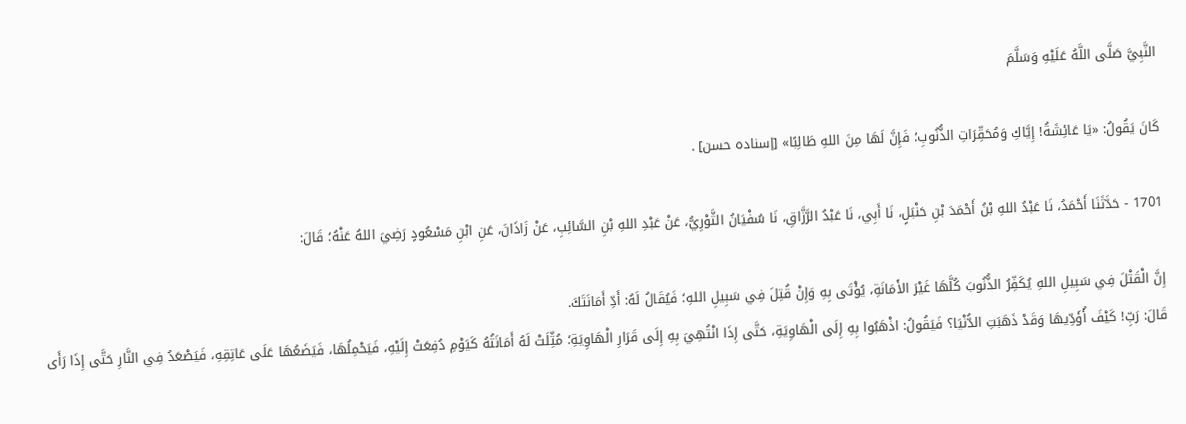النَّبِيَّ صَلَّى اللَّهُ عَلَيْهِ وَسَلَّمَ

كَانَ يَقُولُ: «يَا عَائِشَةُ! إِيَّاكِ وَمُحَقِّرَاتِ الذُّنُوبِ؛ فَإِنَّ لَهَا مِنَ اللهِ طَالِبًا» [إسناده حسن] .

1701 - حَدَّثَنَا أَحْمَدُ، نَا عَبْدُ اللهِ بْنُ أَحْمَدَ بْنِ حَنْبَلٍ، نَا أَبِي، نَا عَبْدُ الرَّزَّاقِ، نَا سُفْيَانُ الثَّوْرِيُّ، عَنْ عَبْدِ اللهِ بْنِ السَّائِبِ، عَنْ زَاذَانَ، عَنِ ابْنِ مَسْعُودٍ رَضِيَ اللهُ عَنْهُ؛ قَالَ:

إِنَّ الْقَتْلَ فِي سَبِيلِ اللهِ يُكَفِّرُ الذُّنُوبَ كُلَّهَا غَيْرَ الأَمَانَةِ، يُؤْتَى بِهِ وَإِنْ قُتِلَ فِي سَبِيلِ اللهِ؛ فَيُقَالُ لَهُ: أَدِّ أَمَانَتَكَ.
قَالَ: رَبِّ! كَيْفَ أُؤَدِّيهَا وَقَدْ ذَهَبَتِ الدُّنْيَا؟ فَيَقُولُ: اذْهَبُوا بِهِ إِلَى الْهَاوِيَةِ، حَتَّى إِذَا انْتُهِيَ بِهِ إِلَى قَرَارِ الْهَاوِيَةِ؛ مُثِّلَتْ لَهُ أَمَانَتُهُ كَيَوْمِ دُفِعَتْ إِلَيْهِ، فَيَحْمِلُهَا، فَيَضَعُهَا عَلَى عَاتِقِهِ، فَيَصْعَدُ فِي النَّارِ حَتَّى إِذَا رَأَى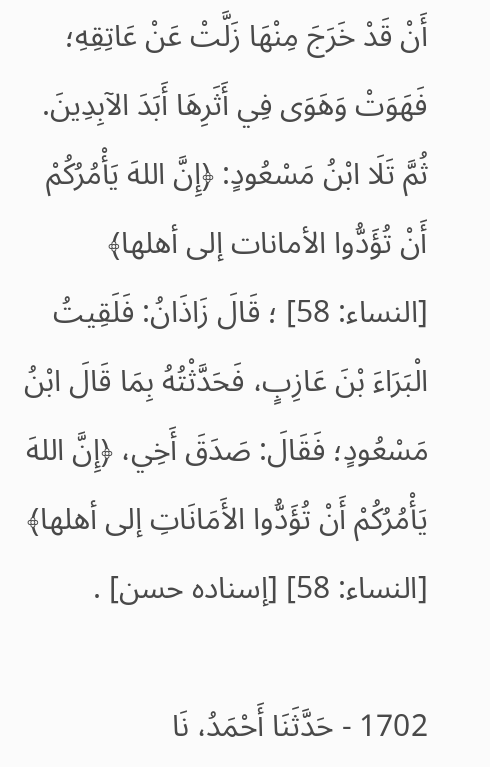أَنْ قَدْ خَرَجَ مِنْهَا زَلَّتْ عَنْ عَاتِقِهِ؛ فَهَوَتْ وَهَوَى فِي أَثَرِهَا أَبَدَ الآبِدِينَ.
ثُمَّ تَلَا ابْنُ مَسْعُودٍ: ﴿إِنَّ اللهَ يَأْمُرُكُمْ أَنْ تُؤَدُّوا الأمانات إلى أهلها﴾ [النساء: 58] ؛ قَالَ زَاذَانُ: فَلَقِيتُ الْبَرَاءَ بْنَ عَازِبٍ، فَحَدَّثْتُهُ بِمَا قَالَ ابْنُ مَسْعُودٍ؛ فَقَالَ: صَدَقَ أَخِي، ﴿إِنَّ اللهَ يَأْمُرُكُمْ أَنْ تُؤَدُّوا الأَمَانَاتِ إلى أهلها﴾ [النساء: 58] [إسناده حسن] .

1702 - حَدَّثَنَا أَحْمَدُ، نَا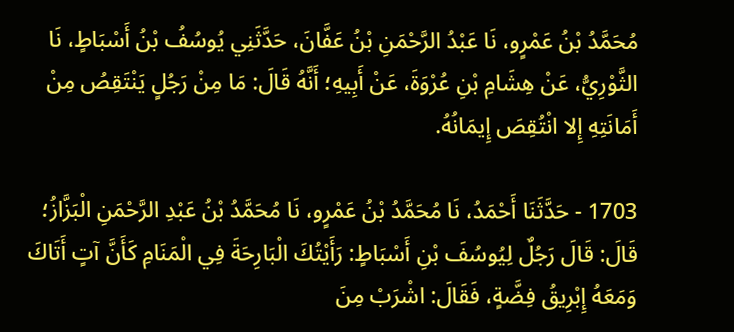مُحَمَّدُ بْنُ عَمْرٍو، نَا عَبْدُ الرَّحْمَنِ بْنُ عَفَّانَ، حَدَّثَنِي يُوسُفُ بْنُ أَسْبَاطٍ، نَا الثَّوْرِيُّ، عَنْ هِشَامِ بْنِ عُرْوَةَ، عَنْ أَبِيهِ؛ أَنَّهُ قَالَ: مَا مِنْ رَجُلٍ يَنْتَقِصُ مِنْ أَمَانَتِهِ إِلا انْتُقِصَ إِيمَانُهُ.

1703 - حَدَّثَنَا أَحْمَدُ، نَا مُحَمَّدُ بْنُ عَمْرٍو، نَا مُحَمَّدُ بْنُ عَبْدِ الرَّحْمَنِ الْبَزَّازُ؛ قَالَ: قَالَ رَجُلٌ لِيُوسُفَ بْنِ أَسْبَاطٍ: رَأَيْتُكَ الْبَارِحَةَ فِي الْمَنَامِ كَأَنَّ آتٍ أَتَاكَ وَمَعَهُ إِبْرِيقُ فِضَّةٍ، فَقَالَ: اشْرَبْ مِنَ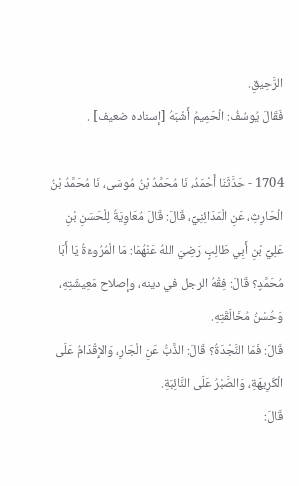الرَّحِيقِ.
فَقَالَ يُوسُفُ: الْحَمِيمُ أَشْبَهُ [إسناده ضعيف] .

1704 - حَدَّثَنَا أَحْمَدُ، نَا مُحَمَّدُ بْنُ مُوسَى، نَا مُحَمَّدُ بْنُ الْحَارِثِ، عَنِ الْمَدَائِنِيِّ، قَالَ: قَالَ مُعَاوِيَةُ لِلْحَسَنِ بْنِ عَلِيِّ بْنِ أَبِي طَالِبٍ رَضِيَ اللهُ عَنْهُمَا: مَا الْمُرُوءَةُ يَا أَبَا مُحَمَّدٍ؟ قَالَ: فِقْهُ الرجل في دينه، وإصلاح مَعِيشَتِهِ، وَحُسْنُ مُخَالَقَتِهِ.
قَالَ: فَمَا النَّجْدَةُ؟ قَالَ: الذَّبُّ عَنِ الْجَارِ، وَالإِقْدَامُ عَلَى الْكَرِيهَةِ، وَالصَّبْرُ عَلَى النَّائِبَةِ.
قَالَ: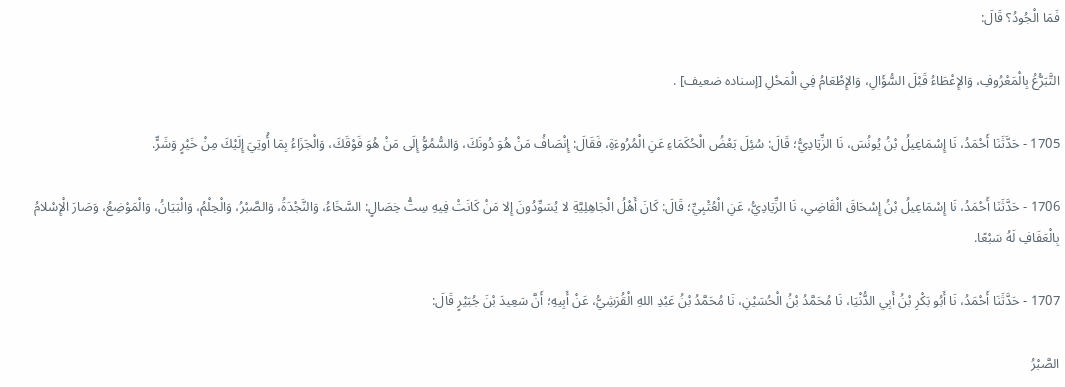فَمَا الْجُودُ؟ قَالَ:

التَّبَرُّعُ بِالْمَعْرُوفِ، وَالإِعْطَاءُ قَبْلَ السُّؤَالِ، وَالإِطْعَامُ فِي الْمَحْلِ [إسناده ضعيف] .

1705 - حَدَّثَنَا أَحْمَدُ، نَا إِسْمَاعِيلُ بْنُ يُونُسَ، نَا الزِّيَادِيُّ؛ قَالَ: سُئِلَ بَعْضُ الْحُكَمَاءِ عَنِ الْمُرُوءَةِ، فَقَالَ: إِنْصَافُ مَنْ هُوَ دُونَكَ، وَالسُّمُوُّ إِلَى مَنْ هُوَ فَوْقَكَ، وَالْجَزَاءُ بِمَا أُوتِيَ إِلَيْكَ مِنْ خَيْرٍ وَشَرٍّ.

1706 - حَدَّثَنَا أَحْمَدُ، نَا إِسْمَاعِيلُ بْنُ إِسْحَاقَ الْقَاضِي، نَا الزِّيَادِيُّ، عَنِ الْعُتْبِيِّ؛ قَالَ: كَانَ أَهْلُ الْجَاهِلِيَّةِ لا يُسَوِّدُونَ إِلا مَنْ كَانَتْ فِيهِ سِتُّ خِصَالٍ: السَّخَاءُ، وَالنَّجْدَةُ، وَالصَّبْرُ، وَالْحِلْمُ، وَالْبَيَانُ، وَالْمَوْضِعُ، وَصَارَ الْإِسْلامُ بِالْعَفَافِ لَهُ سَبْعًا.

1707 - حَدَّثَنَا أَحْمَدُ، نَا أَبُو بَكْرِ بْنُ أَبِي الدُّنْيَا، نَا مُحَمَّدُ بْنُ الْحُسَيْنِ، نَا مُحَمَّدُ بْنُ عَبْدِ اللهِ الْقُرَشِيُّ، عَنْ أَبِيهِ؛ أَنَّ سَعِيدَ بْنَ جُبَيْرٍ قَالَ:

الصَّبْرُ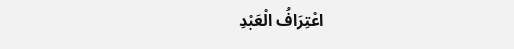اعْتِرَافُ الْعَبْدِ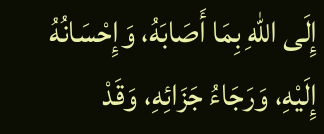إِلَى اللهِ بِمَا أَصَابَهُ، وَإِحْسَانُهُ إِلَيْهِ، وَرَجَاءُ جَزَائِهِ، وَقَدْ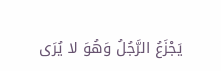يَجْزَعُ الرَّجُلُ وَهُوَ لا يُرَى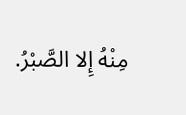مِنْهُ إِلا الصَّبْرُ.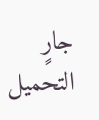جارٍ التحميل